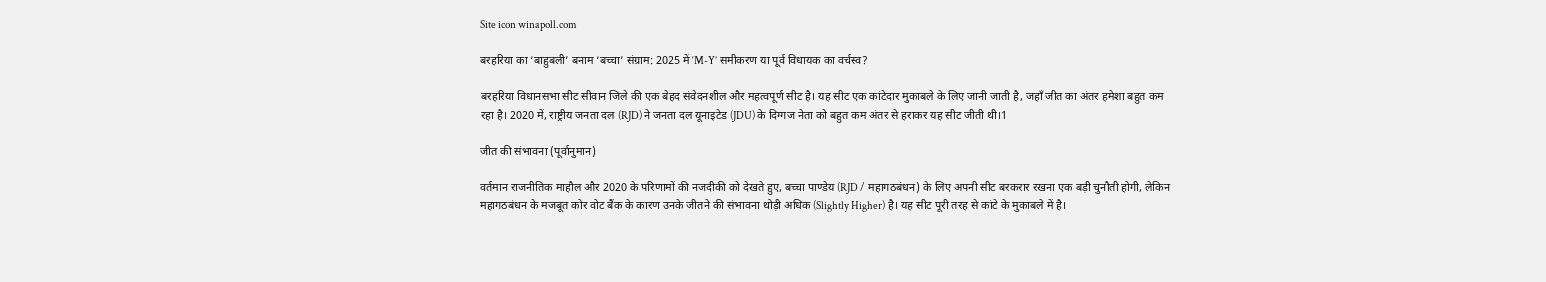Site icon winapoll.com

बरहरिया का ‘बाहुबली’ बनाम ‘बच्चा’ संग्राम: 2025 में ‘M-Y’ समीकरण या पूर्व विधायक का वर्चस्व?

बरहरिया विधानसभा सीट सीवान जिले की एक बेहद संवेदनशील और महत्वपूर्ण सीट है। यह सीट एक कांटेदार मुकाबले के लिए जानी जाती है, जहाँ जीत का अंतर हमेशा बहुत कम रहा है। 2020 में, राष्ट्रीय जनता दल (RJD) ने जनता दल यूनाइटेड (JDU) के दिग्गज नेता को बहुत कम अंतर से हराकर यह सीट जीती थी।1

जीत की संभावना (पूर्वानुमान)

वर्तमान राजनीतिक माहौल और 2020 के परिणामों की नजदीकी को देखते हुए, बच्चा पाण्डेय (RJD / महागठबंधन) के लिए अपनी सीट बरकरार रखना एक बड़ी चुनौती होगी, लेकिन महागठबंधन के मजबूत कोर वोट बैंक के कारण उनके जीतने की संभावना थोड़ी अधिक (Slightly Higher) है। यह सीट पूरी तरह से कांटे के मुकाबले में है।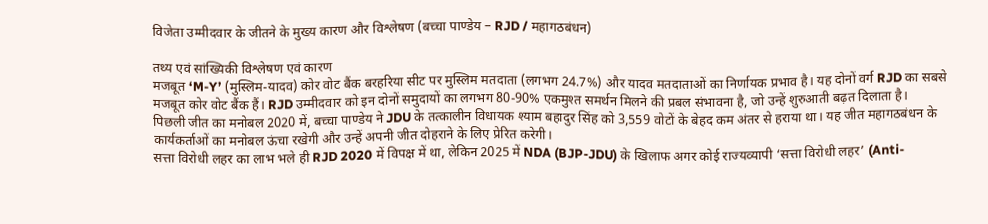विजेता उम्मीदवार के जीतने के मुख्य कारण और विश्लेषण (बच्चा पाण्डेय – RJD / महागठबंधन)

तथ्य एवं सांख्यिकी विश्लेषण एवं कारण
मजबूत ‘M-Y’ (मुस्लिम-यादव) कोर वोट बैंक बरहरिया सीट पर मुस्लिम मतदाता (लगभग 24.7%) और यादव मतदाताओं का निर्णायक प्रभाव है। यह दोनों वर्ग RJD का सबसे मजबूत कोर वोट बैंक हैं। RJD उम्मीदवार को इन दोनों समुदायों का लगभग 80-90% एकमुश्त समर्थन मिलने की प्रबल संभावना है, जो उन्हें शुरुआती बढ़त दिलाता है।
पिछली जीत का मनोबल 2020 में, बच्चा पाण्डेय ने JDU के तत्कालीन विधायक श्याम बहादुर सिंह को 3,559 वोटों के बेहद कम अंतर से हराया था। यह जीत महागठबंधन के कार्यकर्ताओं का मनोबल ऊंचा रखेगी और उन्हें अपनी जीत दोहराने के लिए प्रेरित करेगी।
सत्ता विरोधी लहर का लाभ भले ही RJD 2020 में विपक्ष में था, लेकिन 2025 में NDA (BJP-JDU) के खिलाफ अगर कोई राज्यव्यापी ‘सत्ता विरोधी लहर’ (Anti-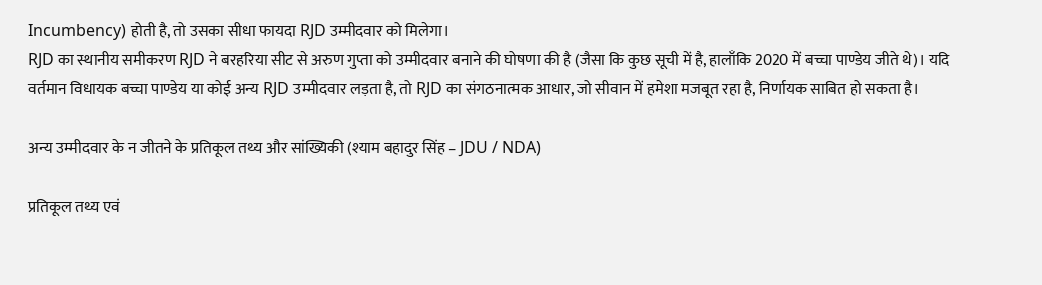Incumbency) होती है, तो उसका सीधा फायदा RJD उम्मीदवार को मिलेगा।
RJD का स्थानीय समीकरण RJD ने बरहरिया सीट से अरुण गुप्ता को उम्मीदवार बनाने की घोषणा की है (जैसा कि कुछ सूची में है, हालाँकि 2020 में बच्चा पाण्डेय जीते थे)। यदि वर्तमान विधायक बच्चा पाण्डेय या कोई अन्य RJD उम्मीदवार लड़ता है, तो RJD का संगठनात्मक आधार, जो सीवान में हमेशा मजबूत रहा है, निर्णायक साबित हो सकता है।

अन्य उम्मीदवार के न जीतने के प्रतिकूल तथ्य और सांख्यिकी (श्याम बहादुर सिंह – JDU / NDA)

प्रतिकूल तथ्य एवं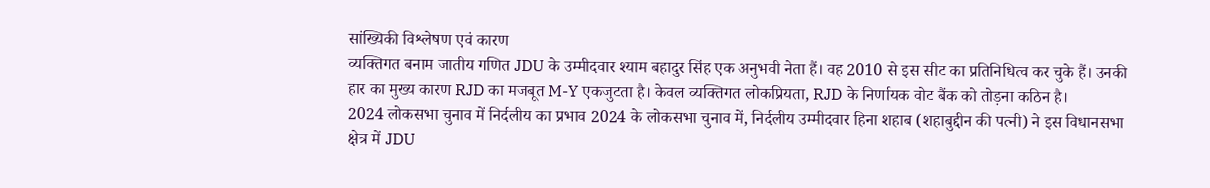सांख्यिकी विश्लेषण एवं कारण
व्यक्तिगत बनाम जातीय गणित JDU के उम्मीदवार श्याम बहादुर सिंह एक अनुभवी नेता हैं। वह 2010 से इस सीट का प्रतिनिधित्व कर चुके हैं। उनकी हार का मुख्य कारण RJD का मजबूत M-Y एकजुटता है। केवल व्यक्तिगत लोकप्रियता, RJD के निर्णायक वोट बैंक को तोड़ना कठिन है।
2024 लोकसभा चुनाव में निर्दलीय का प्रभाव 2024 के लोकसभा चुनाव में, निर्दलीय उम्मीदवार हिना शहाब (शहाबुद्दीन की पत्नी) ने इस विधानसभा क्षेत्र में JDU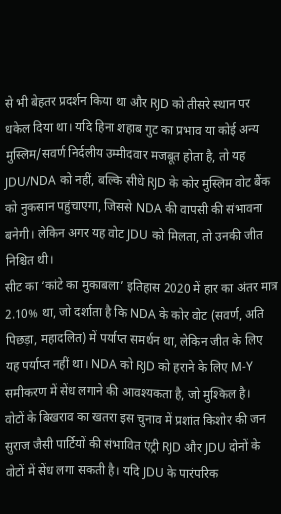से भी बेहतर प्रदर्शन किया था और RJD को तीसरे स्थान पर धकेल दिया था। यदि हिना शहाब गुट का प्रभाव या कोई अन्य मुस्लिम/सवर्ण निर्दलीय उम्मीदवार मजबूत होता है, तो यह JDU/NDA को नहीं, बल्कि सीधे RJD के कोर मुस्लिम वोट बैंक को नुकसान पहुंचाएगा, जिससे NDA की वापसी की संभावना बनेगी। लेकिन अगर यह वोट JDU को मिलता, तो उनकी जीत निश्चित थी।
सीट का ‘कांटे का मुकाबला’ इतिहास 2020 में हार का अंतर मात्र 2.10% था, जो दर्शाता है कि NDA के कोर वोट (सवर्ण, अति पिछड़ा, महादलित) में पर्याप्त समर्थन था, लेकिन जीत के लिए यह पर्याप्त नहीं था। NDA को RJD को हराने के लिए M-Y समीकरण में सेंध लगाने की आवश्यकता है, जो मुश्किल है।
वोटों के बिखराव का खतरा इस चुनाव में प्रशांत किशोर की जन सुराज जैसी पार्टियों की संभावित एंट्री RJD और JDU दोनों के वोटों में सेंध लगा सकती है। यदि JDU के पारंपरिक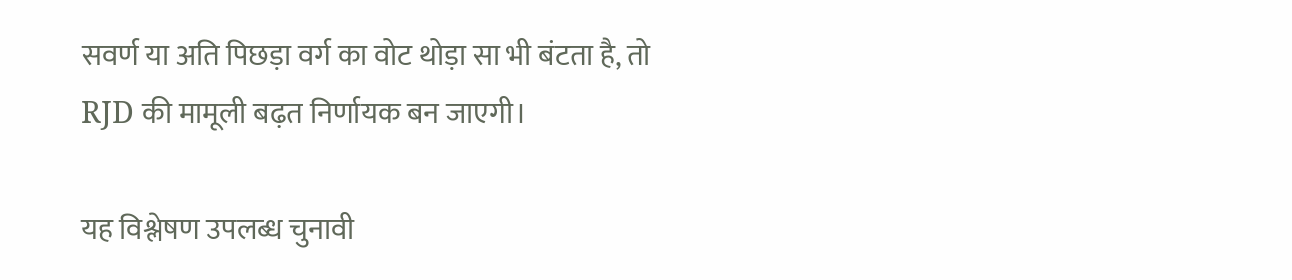सवर्ण या अति पिछड़ा वर्ग का वोट थोड़ा सा भी बंटता है, तो RJD की मामूली बढ़त निर्णायक बन जाएगी।

यह विश्लेषण उपलब्ध चुनावी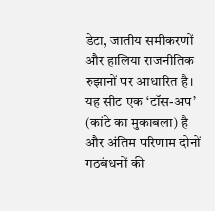डेटा, जातीय समीकरणों और हालिया राजनीतिक रुझानों पर आधारित है। यह सीट एक ‘टॉस-अप’ (कांटे का मुकाबला) है और अंतिम परिणाम दोनों गठबंधनों की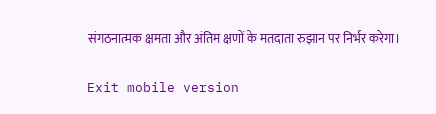संगठनात्मक क्षमता और अंतिम क्षणों के मतदाता रुझान पर निर्भर करेगा।

Exit mobile version